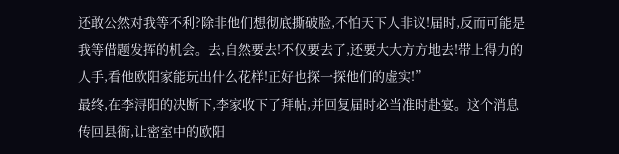还敢公然对我等不利?除非他们想彻底撕破脸,不怕天下人非议!届时,反而可能是我等借题发挥的机会。去,自然要去!不仅要去了,还要大大方方地去!带上得力的人手,看他欧阳家能玩出什么花样!正好也探一探他们的虚实!”
最终,在李浔阳的决断下,李家收下了拜帖,并回复届时必当准时赴宴。这个消息传回县衙,让密室中的欧阳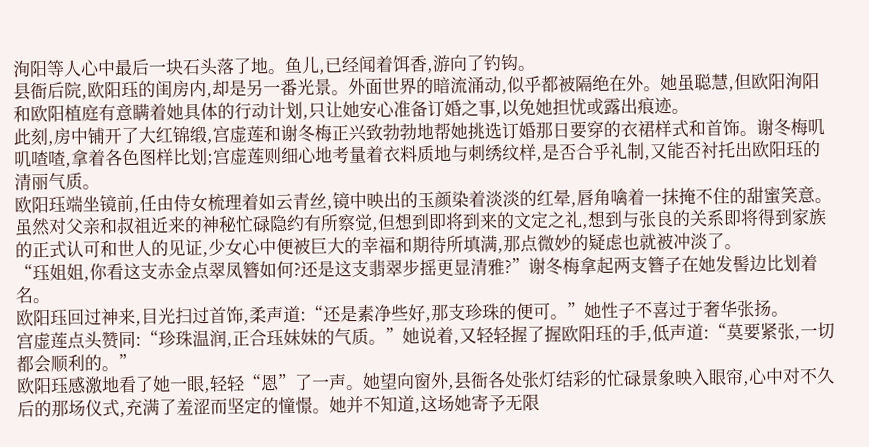洵阳等人心中最后一块石头落了地。鱼儿,已经闻着饵香,游向了钓钩。
县衙后院,欧阳珏的闺房内,却是另一番光景。外面世界的暗流涌动,似乎都被隔绝在外。她虽聪慧,但欧阳洵阳和欧阳植庭有意瞒着她具体的行动计划,只让她安心准备订婚之事,以免她担忧或露出痕迹。
此刻,房中铺开了大红锦缎,宫虚莲和谢冬梅正兴致勃勃地帮她挑选订婚那日要穿的衣裙样式和首饰。谢冬梅叽叽喳喳,拿着各色图样比划;宫虚莲则细心地考量着衣料质地与刺绣纹样,是否合乎礼制,又能否衬托出欧阳珏的清丽气质。
欧阳珏端坐镜前,任由侍女梳理着如云青丝,镜中映出的玉颜染着淡淡的红晕,唇角噙着一抹掩不住的甜蜜笑意。虽然对父亲和叔祖近来的神秘忙碌隐约有所察觉,但想到即将到来的文定之礼,想到与张良的关系即将得到家族的正式认可和世人的见证,少女心中便被巨大的幸福和期待所填满,那点微妙的疑虑也就被冲淡了。
“珏姐姐,你看这支赤金点翠凤簪如何?还是这支翡翠步摇更显清雅?”谢冬梅拿起两支簪子在她发髻边比划着名。
欧阳珏回过神来,目光扫过首饰,柔声道:“还是素净些好,那支珍珠的便可。”她性子不喜过于奢华张扬。
宫虚莲点头赞同:“珍珠温润,正合珏妹妹的气质。”她说着,又轻轻握了握欧阳珏的手,低声道:“莫要紧张,一切都会顺利的。”
欧阳珏感激地看了她一眼,轻轻“恩”了一声。她望向窗外,县衙各处张灯结彩的忙碌景象映入眼帘,心中对不久后的那场仪式,充满了羞涩而坚定的憧憬。她并不知道,这场她寄予无限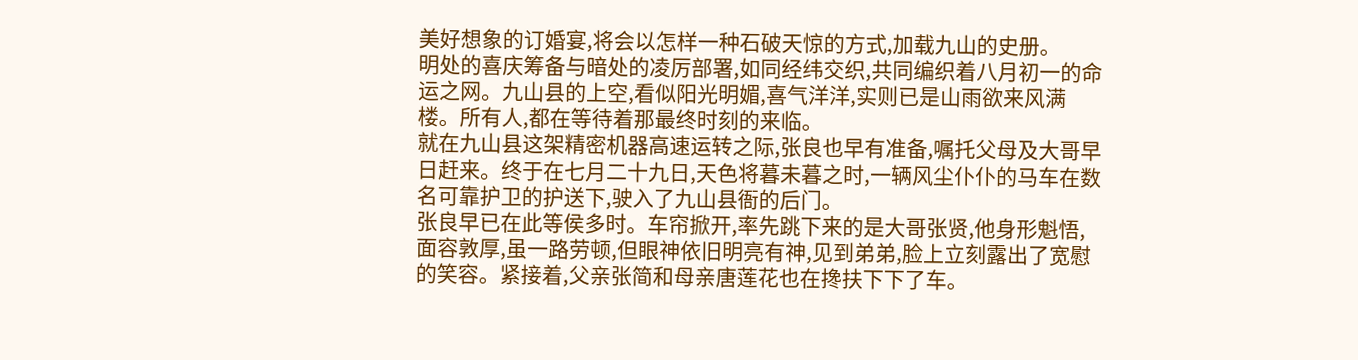美好想象的订婚宴,将会以怎样一种石破天惊的方式,加载九山的史册。
明处的喜庆筹备与暗处的凌厉部署,如同经纬交织,共同编织着八月初一的命运之网。九山县的上空,看似阳光明媚,喜气洋洋,实则已是山雨欲来风满楼。所有人,都在等待着那最终时刻的来临。
就在九山县这架精密机器高速运转之际,张良也早有准备,嘱托父母及大哥早日赶来。终于在七月二十九日,天色将暮未暮之时,一辆风尘仆仆的马车在数名可靠护卫的护送下,驶入了九山县衙的后门。
张良早已在此等侯多时。车帘掀开,率先跳下来的是大哥张贤,他身形魁悟,面容敦厚,虽一路劳顿,但眼神依旧明亮有神,见到弟弟,脸上立刻露出了宽慰的笑容。紧接着,父亲张简和母亲唐莲花也在搀扶下下了车。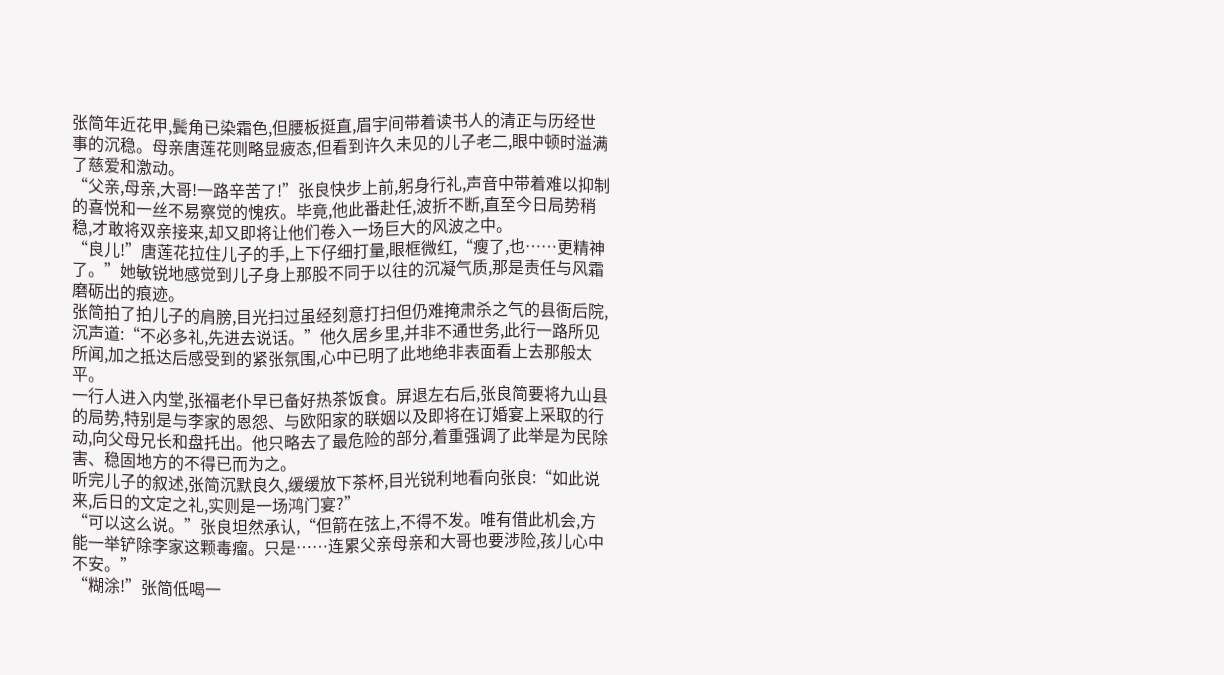张简年近花甲,鬓角已染霜色,但腰板挺直,眉宇间带着读书人的清正与历经世事的沉稳。母亲唐莲花则略显疲态,但看到许久未见的儿子老二,眼中顿时溢满了慈爱和激动。
“父亲,母亲,大哥!一路辛苦了!”张良快步上前,躬身行礼,声音中带着难以抑制的喜悦和一丝不易察觉的愧疚。毕竟,他此番赴任,波折不断,直至今日局势稍稳,才敢将双亲接来,却又即将让他们卷入一场巨大的风波之中。
“良儿!”唐莲花拉住儿子的手,上下仔细打量,眼框微红,“瘦了,也……更精神了。”她敏锐地感觉到儿子身上那股不同于以往的沉凝气质,那是责任与风霜磨砺出的痕迹。
张简拍了拍儿子的肩膀,目光扫过虽经刻意打扫但仍难掩肃杀之气的县衙后院,沉声道:“不必多礼,先进去说话。”他久居乡里,并非不通世务,此行一路所见所闻,加之抵达后感受到的紧张氛围,心中已明了此地绝非表面看上去那般太平。
一行人进入内堂,张福老仆早已备好热茶饭食。屏退左右后,张良简要将九山县的局势,特别是与李家的恩怨、与欧阳家的联姻以及即将在订婚宴上采取的行动,向父母兄长和盘托出。他只略去了最危险的部分,着重强调了此举是为民除害、稳固地方的不得已而为之。
听完儿子的叙述,张简沉默良久,缓缓放下茶杯,目光锐利地看向张良:“如此说来,后日的文定之礼,实则是一场鸿门宴?”
“可以这么说。”张良坦然承认,“但箭在弦上,不得不发。唯有借此机会,方能一举铲除李家这颗毒瘤。只是……连累父亲母亲和大哥也要涉险,孩儿心中不安。”
“糊涂!”张简低喝一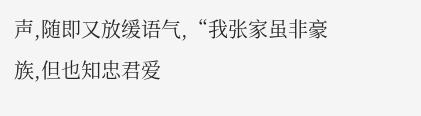声,随即又放缓语气,“我张家虽非豪族,但也知忠君爱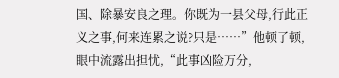国、除暴安良之理。你既为一县父母,行此正义之事,何来连累之说?只是……”他顿了顿,眼中流露出担忧,“此事凶险万分,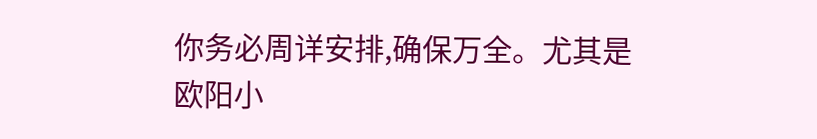你务必周详安排,确保万全。尤其是欧阳小